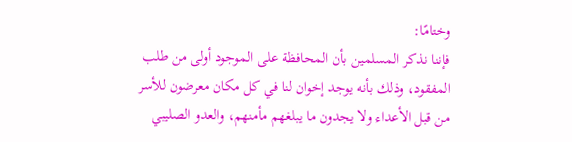وختامًا:
فإننا نذكر المسلمين بأن المحافظة على الموجود أولى من طلب المفقود، وذلك بأنه يوجد إخوان لنا في كل مكان معرضون للأسر من قبل الأعداء ولا يجدون ما يبلغهم مأمنهم، والعدو الصليبي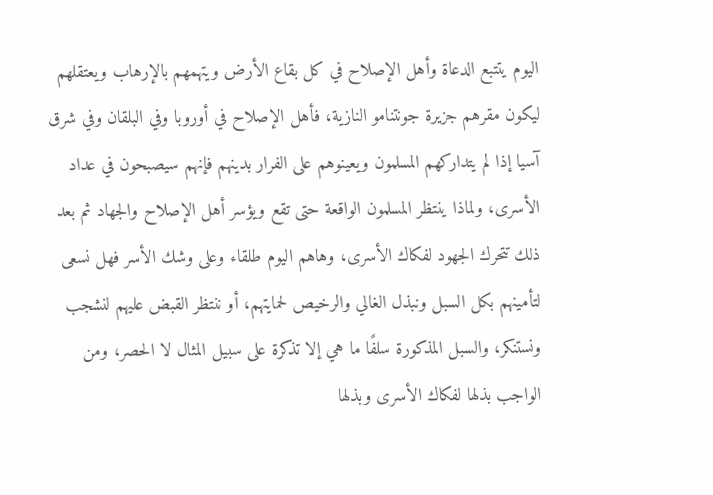اليوم يتتبع الدعاة وأهل الإصلاح في كل بقاع الأرض ويتهمهم بالإرهاب ويعتقلهم ليكون مقرهم جزيرة جونتنامو النازية، فأهل الإصلاح في أوروبا وفي البلقان وفي شرق آسيا إذا لم يتداركهم المسلمون ويعينوهم على الفرار بدينهم فإنهم سيصبحون في عداد الأسرى، ولماذا ينتظر المسلمون الواقعة حتى تقع ويؤسر أهل الإصلاح والجهاد ثم بعد ذلك تتحرك الجهود لفكاك الأسرى، وهاهم اليوم طلقاء وعلى وشك الأسر فهل نسعى لتأمينهم بكل السبل ونبذل الغالي والرخيص لحمايتهم، أو ننتظر القبض عليهم لنشجب ونستنكر، والسبل المذكورة سلفًا ما هي إلا تذكرة على سبيل المثال لا الحصر، ومن الواجب بذلها لفكاك الأسرى وبذلها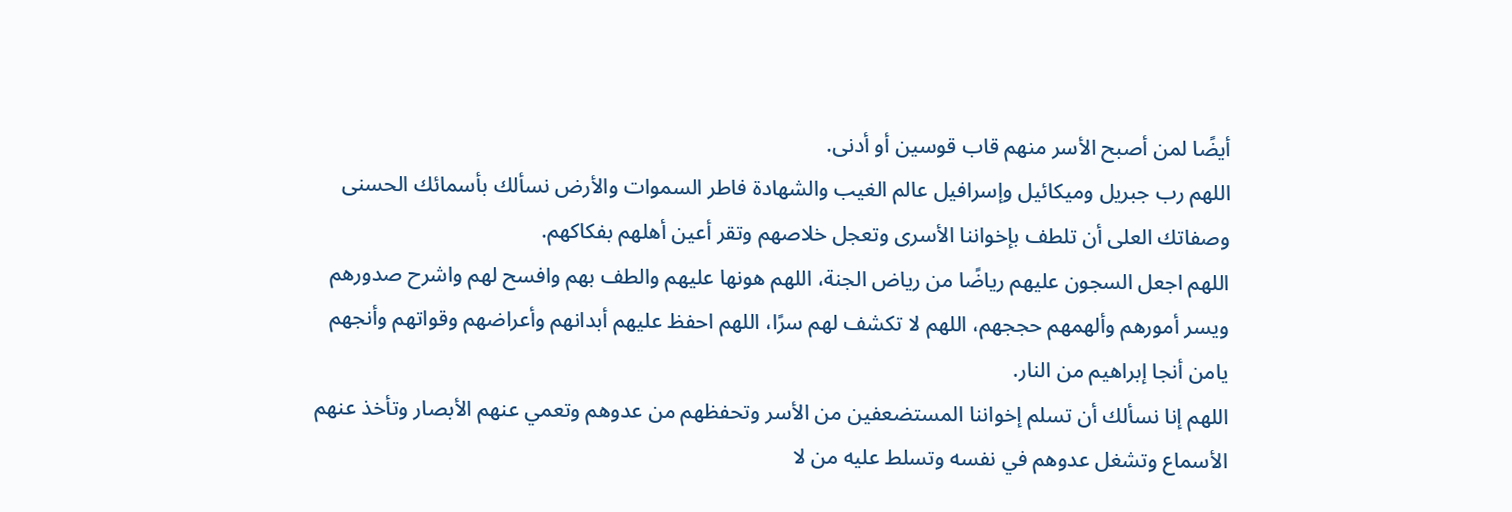أيضًا لمن أصبح الأسر منهم قاب قوسين أو أدنى.
اللهم رب جبريل وميكائيل وإسرافيل عالم الغيب والشهادة فاطر السموات والأرض نسألك بأسمائك الحسنى وصفاتك العلى أن تلطف بإخواننا الأسرى وتعجل خلاصهم وتقر أعين أهلهم بفكاكهم.
اللهم اجعل السجون عليهم رياضًا من رياض الجنة، اللهم هونها عليهم والطف بهم وافسح لهم واشرح صدورهم ويسر أمورهم وألهمهم حججهم، اللهم لا تكشف لهم سرًا، اللهم احفظ عليهم أبدانهم وأعراضهم وقواتهم وأنجهم يامن أنجا إبراهيم من النار.
اللهم إنا نسألك أن تسلم إخواننا المستضعفين من الأسر وتحفظهم من عدوهم وتعمي عنهم الأبصار وتأخذ عنهم الأسماع وتشغل عدوهم في نفسه وتسلط عليه من لا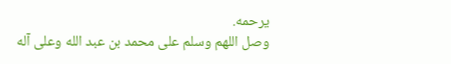يرحمه.
وصل اللهم وسلم على محمد بن عبد الله وعلى آله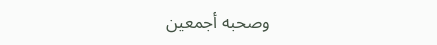وصحبه أجمعين